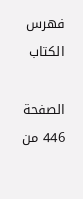فهرس الكتاب

الصفحة 446 من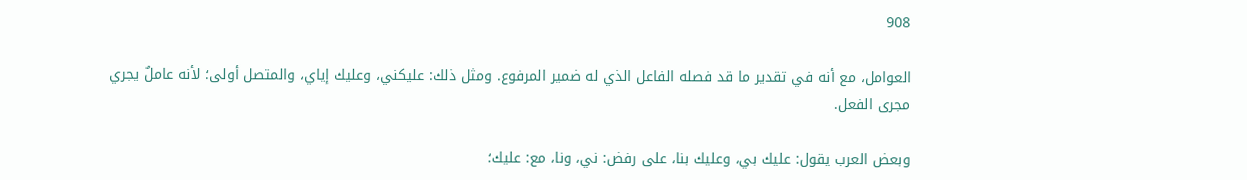908

العوامل، مع أنه في تقدير ما قد فصله الفاعل الذي له ضمير المرفوع. ومثل ذلك: عليكني، وعليك إياي، والمتصل أولى؛ لأنه عاملٌ يجري مجرى الفعل.

وبعض العرب يقول: عليك بي، وعليك بنا، على رفض: ني، ونا، مع: عليك؛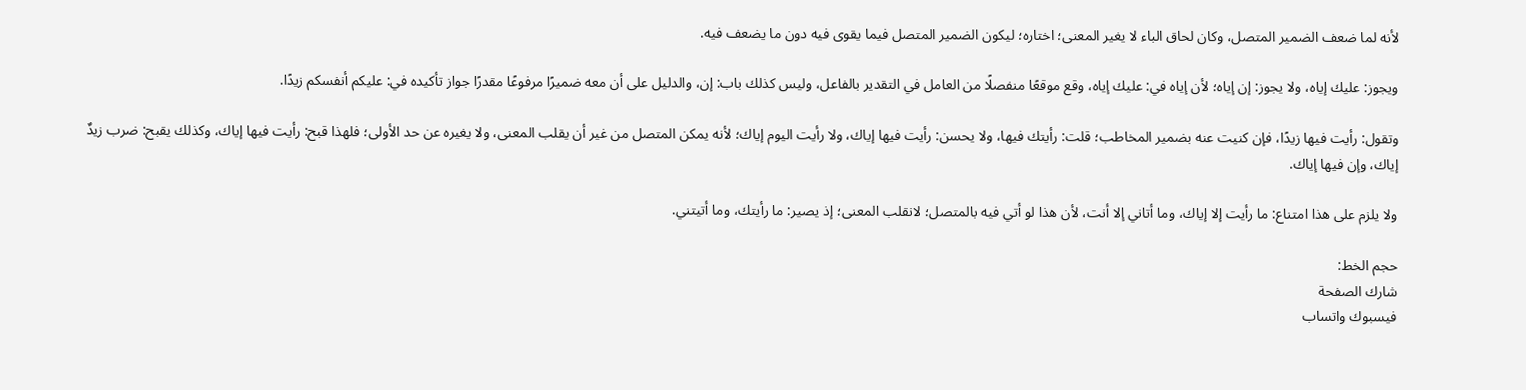لأنه لما ضعف الضمير المتصل، وكان لحاق الباء لا يغير المعنى؛ اختاره؛ ليكون الضمير المتصل فيما يقوى فيه دون ما يضعف فيه.

ويجوز: عليك إياه، ولا يجوز: إن إياه؛ لأن إياه في: عليك إياه، وقع موقعًا منفصلًا من العامل في التقدير بالفاعل، وليس كذلك باب: إن، والدليل على أن معه ضميرًا مرفوعًا مقدرًا جواز تأكيده في: عليكم أنفسكم زيدًا.

وتقول: رأيت فيها زيدًا، فإن كنيت عنه بضمير المخاطب؛ قلت: رأيتك فيها، ولا يحسن: رأيت فيها إياك، ولا رأيت اليوم إياك؛ لأنه يمكن المتصل من غير أن يقلب المعنى، ولا يغيره عن حد الأولى؛ فلهذا قبح: رأيت فيها إياك، وكذلك يقبح: ضرب زيدٌ إياك، وإن فيها إياك.

ولا يلزم على هذا امتناع: ما رأيت إلا إياك، وما أتاني إلا أنت، لأن هذا لو أتي فيه بالمتصل؛ لانقلب المعنى؛ إذ يصير: ما رأيتك، وما أتيتني.

حجم الخط:
شارك الصفحة
فيسبوك واتساب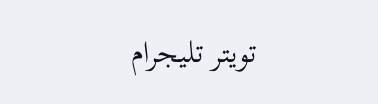تويتر تليجرام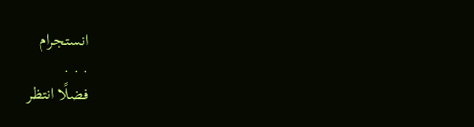انستجرام
. . .
فضلًا انتظر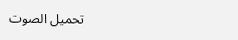تحميل الصوت